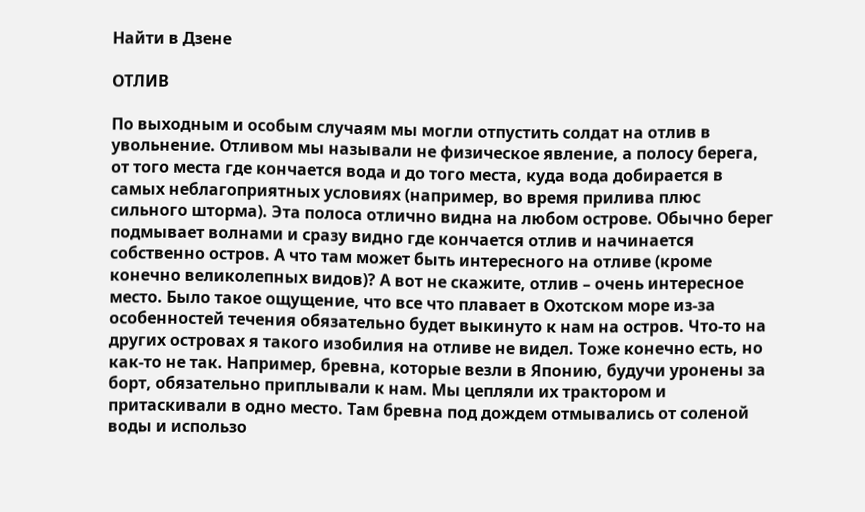Найти в Дзене

ОТЛИВ

По выходным и особым случаям мы могли отпустить солдат на отлив в увольнение. Отливом мы называли не физическое явление, а полосу берега, от того места где кончается вода и до того места, куда вода добирается в самых неблагоприятных условиях (например, во время прилива плюс сильного шторма). Эта полоса отлично видна на любом острове. Обычно берег подмывает волнами и сразу видно где кончается отлив и начинается собственно остров. А что там может быть интересного на отливе (кроме конечно великолепных видов)? А вот не скажите, отлив – очень интересное место. Было такое ощущение, что все что плавает в Охотском море из-за особенностей течения обязательно будет выкинуто к нам на остров. Что-то на других островах я такого изобилия на отливе не видел. Тоже конечно есть, но как-то не так. Например, бревна, которые везли в Японию, будучи уронены за борт, обязательно приплывали к нам. Мы цепляли их трактором и притаскивали в одно место. Там бревна под дождем отмывались от соленой воды и использо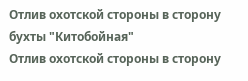Отлив охотской стороны в сторону бухты "Китобойная"
Отлив охотской стороны в сторону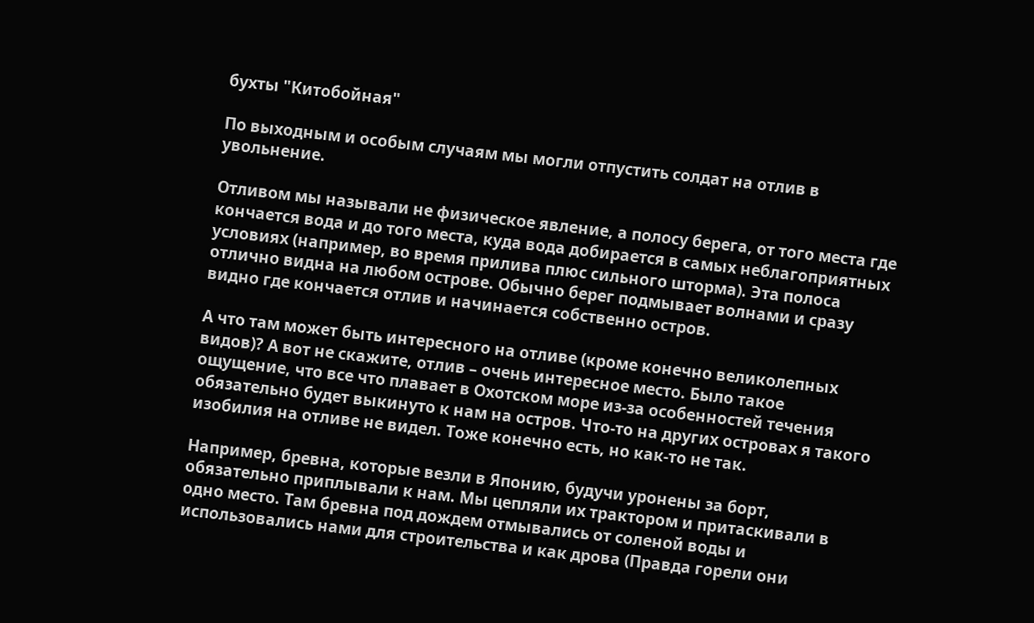бухты "Китобойная"

По выходным и особым случаям мы могли отпустить солдат на отлив в увольнение.

Отливом мы называли не физическое явление, а полосу берега, от того места где кончается вода и до того места, куда вода добирается в самых неблагоприятных условиях (например, во время прилива плюс сильного шторма). Эта полоса отлично видна на любом острове. Обычно берег подмывает волнами и сразу видно где кончается отлив и начинается собственно остров.

А что там может быть интересного на отливе (кроме конечно великолепных видов)? А вот не скажите, отлив – очень интересное место. Было такое ощущение, что все что плавает в Охотском море из-за особенностей течения обязательно будет выкинуто к нам на остров. Что-то на других островах я такого изобилия на отливе не видел. Тоже конечно есть, но как-то не так.

Например, бревна, которые везли в Японию, будучи уронены за борт, обязательно приплывали к нам. Мы цепляли их трактором и притаскивали в одно место. Там бревна под дождем отмывались от соленой воды и использовались нами для строительства и как дрова (Правда горели они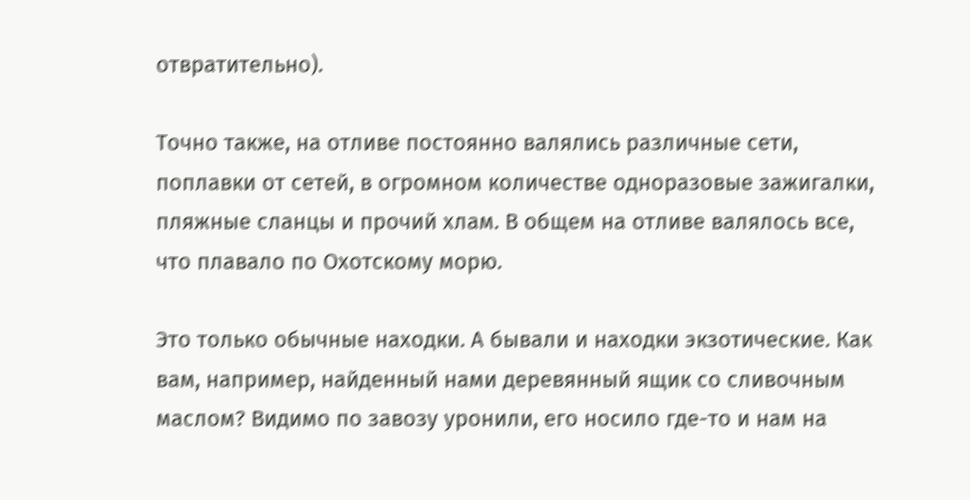отвратительно).

Точно также, на отливе постоянно валялись различные сети, поплавки от сетей, в огромном количестве одноразовые зажигалки, пляжные сланцы и прочий хлам. В общем на отливе валялось все, что плавало по Охотскому морю.

Это только обычные находки. А бывали и находки экзотические. Как вам, например, найденный нами деревянный ящик со сливочным маслом? Видимо по завозу уронили, его носило где-то и нам на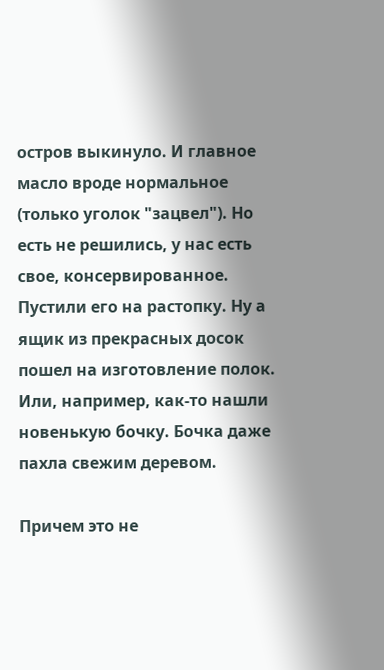остров выкинуло. И главное масло вроде нормальное (только уголок "зацвел"). Но есть не решились, у нас есть свое, консервированное. Пустили его на растопку. Ну а ящик из прекрасных досок пошел на изготовление полок. Или, например, как-то нашли новенькую бочку. Бочка даже пахла свежим деревом.

Причем это не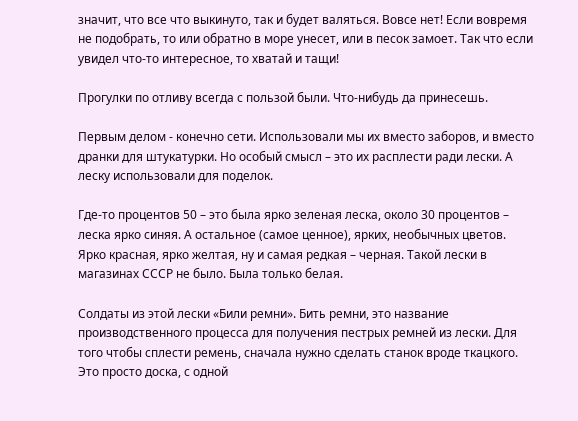значит, что все что выкинуто, так и будет валяться. Вовсе нет! Если вовремя не подобрать, то или обратно в море унесет, или в песок замоет. Так что если увидел что-то интересное, то хватай и тащи!

Прогулки по отливу всегда с пользой были. Что-нибудь да принесешь.

Первым делом - конечно сети. Использовали мы их вместо заборов, и вместо дранки для штукатурки. Но особый смысл – это их расплести ради лески. А леску использовали для поделок.

Где-то процентов 50 – это была ярко зеленая леска, около 30 процентов – леска ярко синяя. А остальное (самое ценное), ярких, необычных цветов. Ярко красная, ярко желтая, ну и самая редкая – черная. Такой лески в магазинах СССР не было. Была только белая.

Солдаты из этой лески «Били ремни». Бить ремни, это название производственного процесса для получения пестрых ремней из лески. Для того чтобы сплести ремень, сначала нужно сделать станок вроде ткацкого. Это просто доска, с одной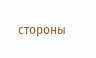стороны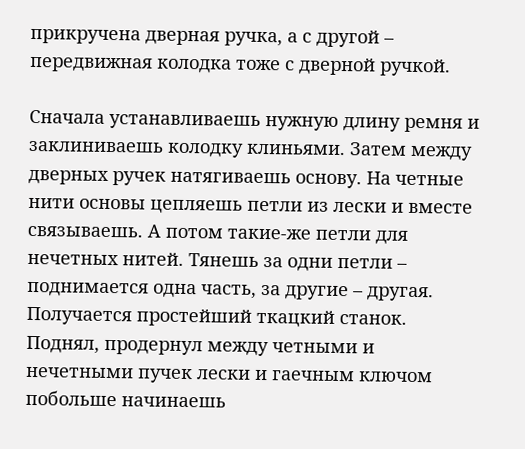прикручена дверная ручка, а с другой – передвижная колодка тоже с дверной ручкой.

Сначала устанавливаешь нужную длину ремня и заклиниваешь колодку клиньями. Затем между дверных ручек натягиваешь основу. На четные нити основы цепляешь петли из лески и вместе связываешь. А потом такие-же петли для нечетных нитей. Тянешь за одни петли – поднимается одна часть, за другие – другая. Получается простейший ткацкий станок. Поднял, продернул между четными и нечетными пучек лески и гаечным ключом побольше начинаешь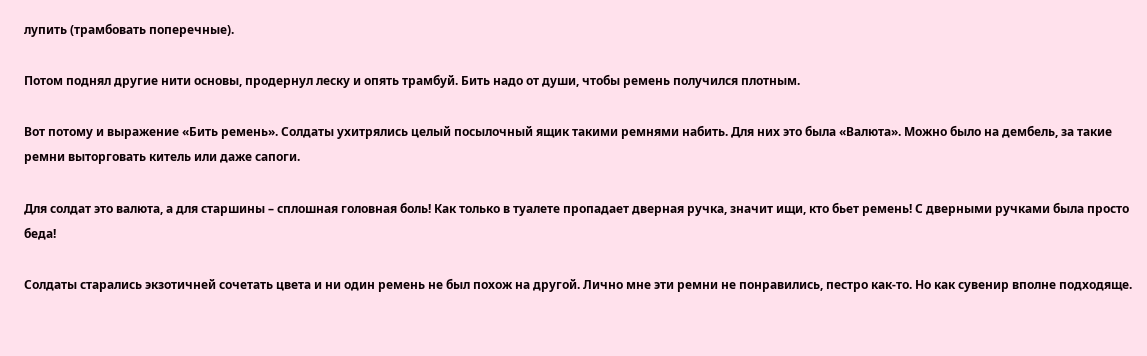лупить (трамбовать поперечные).

Потом поднял другие нити основы, продернул леску и опять трамбуй. Бить надо от души, чтобы ремень получился плотным.

Вот потому и выражение «Бить ремень». Солдаты ухитрялись целый посылочный ящик такими ремнями набить. Для них это была «Валюта». Можно было на дембель, за такие ремни выторговать китель или даже сапоги.

Для солдат это валюта, а для старшины – сплошная головная боль! Как только в туалете пропадает дверная ручка, значит ищи, кто бьет ремень! С дверными ручками была просто беда!

Солдаты старались экзотичней сочетать цвета и ни один ремень не был похож на другой. Лично мне эти ремни не понравились, пестро как-то. Но как сувенир вполне подходяще.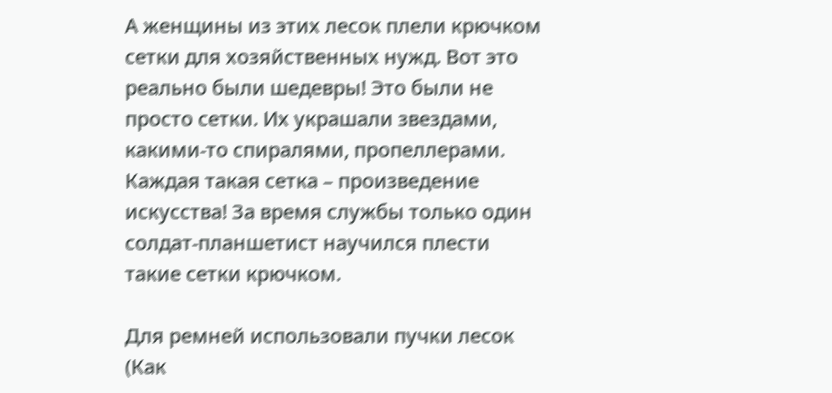А женщины из этих лесок плели крючком сетки для хозяйственных нужд. Вот это реально были шедевры! Это были не просто сетки. Их украшали звездами, какими-то спиралями, пропеллерами. Каждая такая сетка – произведение искусства! За время службы только один солдат-планшетист научился плести такие сетки крючком.

Для ремней использовали пучки лесок (Как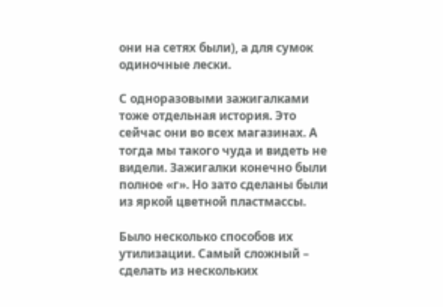они на сетях были), а для сумок одиночные лески.

С одноразовыми зажигалками тоже отдельная история. Это сейчас они во всех магазинах. А тогда мы такого чуда и видеть не видели. Зажигалки конечно были полное «г». Но зато сделаны были из яркой цветной пластмассы.

Было несколько способов их утилизации. Самый сложный – сделать из нескольких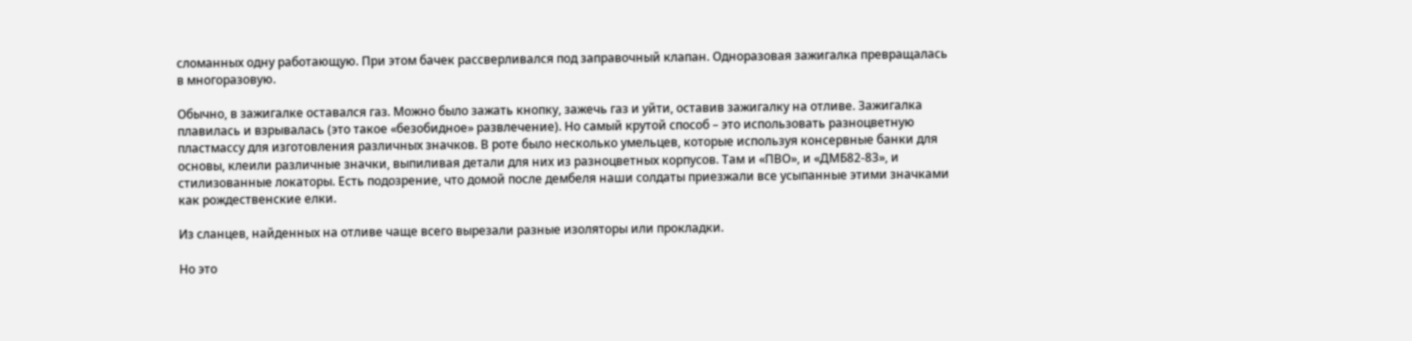сломанных одну работающую. При этом бачек рассверливался под заправочный клапан. Одноразовая зажигалка превращалась в многоразовую.

Обычно, в зажигалке оставался газ. Можно было зажать кнопку, зажечь газ и уйти, оставив зажигалку на отливе. Зажигалка плавилась и взрывалась (это такое «безобидное» развлечение). Но самый крутой способ – это использовать разноцветную пластмассу для изготовления различных значков. В роте было несколько умельцев, которые используя консервные банки для основы, клеили различные значки, выпиливая детали для них из разноцветных корпусов. Там и «ПВО», и «ДМБ82-83», и стилизованные локаторы. Есть подозрение, что домой после дембеля наши солдаты приезжали все усыпанные этими значками как рождественские елки.

Из сланцев, найденных на отливе чаще всего вырезали разные изоляторы или прокладки.

Но это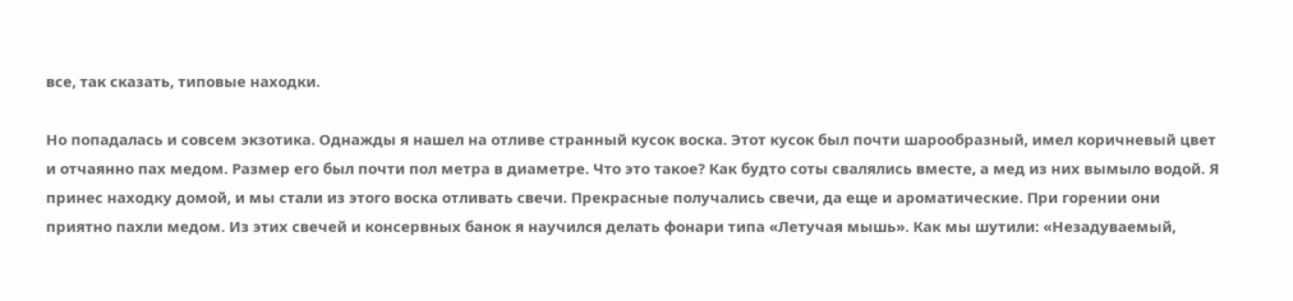все, так сказать, типовые находки.

Но попадалась и совсем экзотика. Однажды я нашел на отливе странный кусок воска. Этот кусок был почти шарообразный, имел коричневый цвет и отчаянно пах медом. Размер его был почти пол метра в диаметре. Что это такое? Как будто соты свалялись вместе, а мед из них вымыло водой. Я принес находку домой, и мы стали из этого воска отливать свечи. Прекрасные получались свечи, да еще и ароматические. При горении они приятно пахли медом. Из этих свечей и консервных банок я научился делать фонари типа «Летучая мышь». Как мы шутили: «Незадуваемый,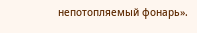непотопляемый фонарь».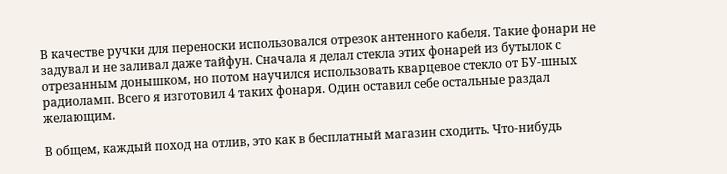В качестве ручки для переноски использовался отрезок антенного кабеля. Такие фонари не задувал и не заливал даже тайфун. Сначала я делал стекла этих фонарей из бутылок с отрезанным донышком, но потом научился использовать кварцевое стекло от БУ-шных радиоламп. Всего я изготовил 4 таких фонаря. Один оставил себе остальные раздал желающим.

В общем, каждый поход на отлив, это как в бесплатный магазин сходить. Что-нибудь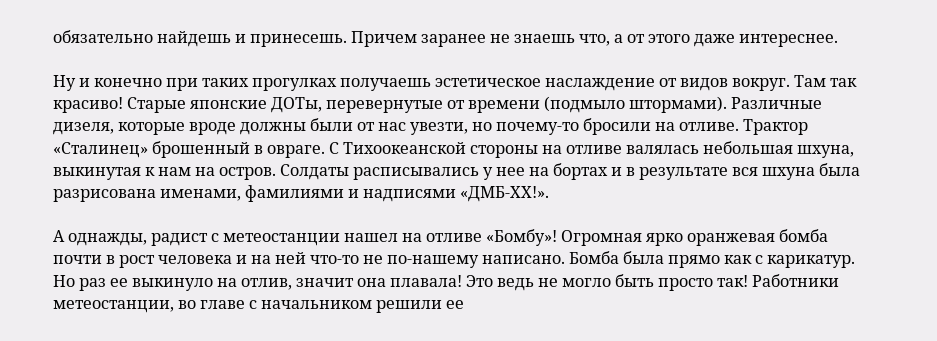обязательно найдешь и принесешь. Причем заранее не знаешь что, а от этого даже интереснее.

Ну и конечно при таких прогулках получаешь эстетическое наслаждение от видов вокруг. Там так красиво! Старые японские ДОТы, перевернутые от времени (подмыло штормами). Различные дизеля, которые вроде должны были от нас увезти, но почему-то бросили на отливе. Трактор «Сталинец» брошенный в овраге. С Тихоокеанской стороны на отливе валялась небольшая шхуна, выкинутая к нам на остров. Солдаты расписывались у нее на бортах и в результате вся шхуна была разрисована именами, фамилиями и надписями «ДМБ-ХХ!».

А однажды, радист с метеостанции нашел на отливе «Бомбу»! Огромная ярко оранжевая бомба почти в рост человека и на ней что-то не по-нашему написано. Бомба была прямо как с карикатур. Но раз ее выкинуло на отлив, значит она плавала! Это ведь не могло быть просто так! Работники метеостанции, во главе с начальником решили ее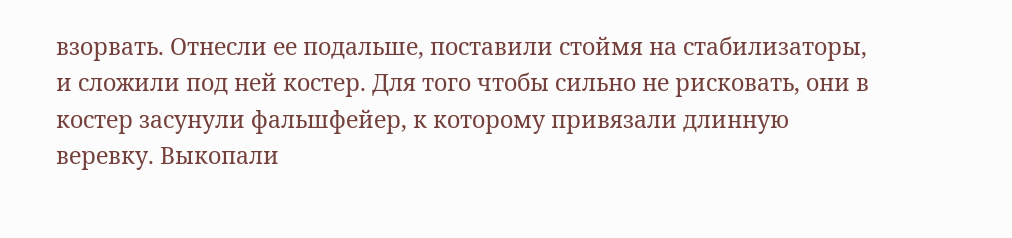взорвать. Отнесли ее подальше, поставили стоймя на стабилизаторы, и сложили под ней костер. Для того чтобы сильно не рисковать, они в костер засунули фальшфейер, к которому привязали длинную веревку. Выкопали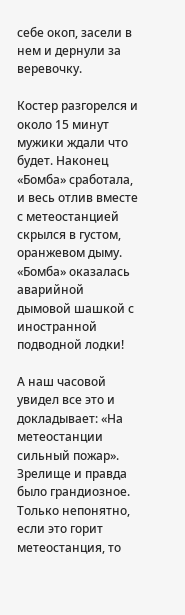себе окоп, засели в нем и дернули за веревочку.

Костер разгорелся и около 15 минут мужики ждали что будет. Наконец «Бомба» сработала, и весь отлив вместе с метеостанцией скрылся в густом, оранжевом дыму. «Бомба» оказалась аварийной дымовой шашкой с иностранной подводной лодки!

А наш часовой увидел все это и докладывает: «На метеостанции сильный пожар». Зрелище и правда было грандиозное. Только непонятно, если это горит метеостанция, то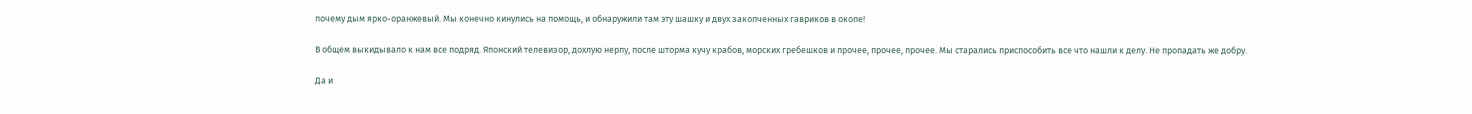почему дым ярко-оранжевый. Мы конечно кинулись на помощь, и обнаружили там эту шашку и двух закопченных гавриков в окопе!

В общем выкидывало к нам все подряд. Японский телевизор, дохлую нерпу, после шторма кучу крабов, морских гребешков и прочее, прочее, прочее. Мы старались приспособить все что нашли к делу. Не пропадать же добру.

Да и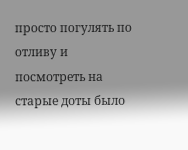просто погулять по отливу и посмотреть на старые доты было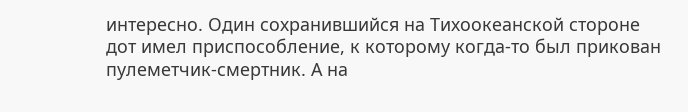интересно. Один сохранившийся на Тихоокеанской стороне дот имел приспособление, к которому когда-то был прикован пулеметчик-смертник. А на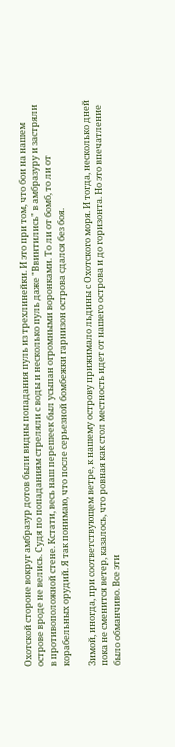Охотской стороне вокруг амбразур дотов были видны попадания пуль из трехлинейки. И это при том, что бои на нашем острове вроде не велись. Судя по попаданиям стреляли с воды и несколько пуль даже "Ввинтились" в амбразуру и застряли в противоположной стене. Кстати, весь наш перешеек был усыпан огромными воронками. То ли от бомб, то ли от корабельных орудий. Я так понимаю, что после серьезной бомбежки гарнизон острова сдался без боя.

Зимой, иногда, при соответствующем ветре, к нашему острову прижимало льдины с Охотского моря. И тогда, несколько дней пока не сменится ветер, казалось, что ровная как стол местность идет от нашего острова и до горизонта. Но это впечатление было обманчиво. Все эти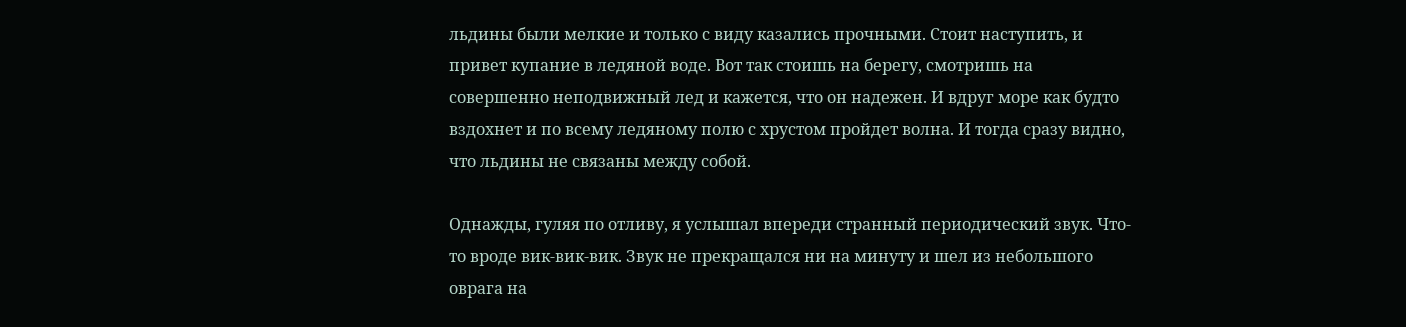льдины были мелкие и только с виду казались прочными. Стоит наступить, и привет купание в ледяной воде. Вот так стоишь на берегу, смотришь на совершенно неподвижный лед и кажется, что он надежен. И вдруг море как будто вздохнет и по всему ледяному полю с хрустом пройдет волна. И тогда сразу видно, что льдины не связаны между собой.

Однажды, гуляя по отливу, я услышал впереди странный периодический звук. Что-то вроде вик-вик-вик. Звук не прекращался ни на минуту и шел из небольшого оврага на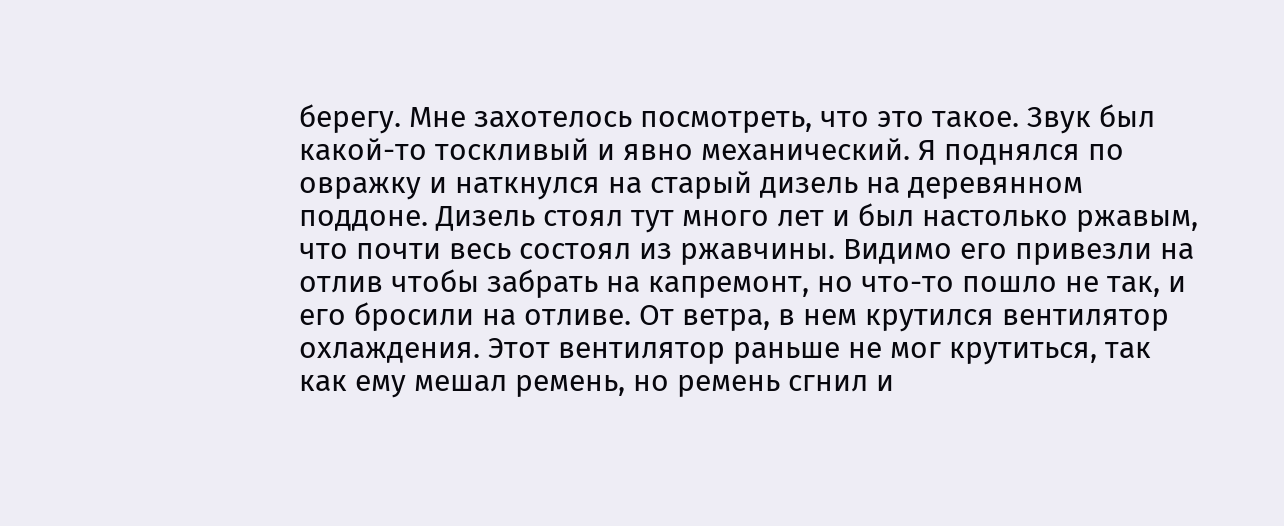берегу. Мне захотелось посмотреть, что это такое. Звук был какой-то тоскливый и явно механический. Я поднялся по овражку и наткнулся на старый дизель на деревянном поддоне. Дизель стоял тут много лет и был настолько ржавым, что почти весь состоял из ржавчины. Видимо его привезли на отлив чтобы забрать на капремонт, но что-то пошло не так, и его бросили на отливе. От ветра, в нем крутился вентилятор охлаждения. Этот вентилятор раньше не мог крутиться, так как ему мешал ремень, но ремень сгнил и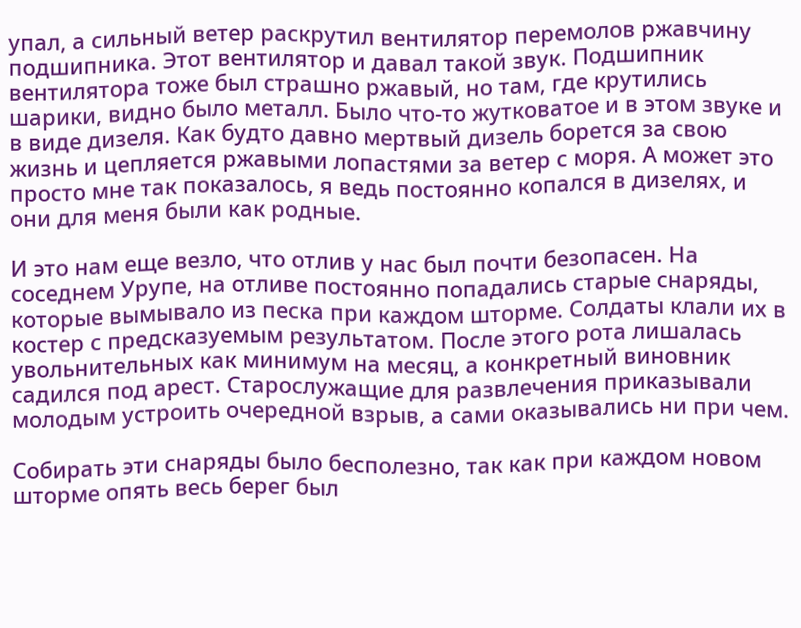упал, а сильный ветер раскрутил вентилятор перемолов ржавчину подшипника. Этот вентилятор и давал такой звук. Подшипник вентилятора тоже был страшно ржавый, но там, где крутились шарики, видно было металл. Было что-то жутковатое и в этом звуке и в виде дизеля. Как будто давно мертвый дизель борется за свою жизнь и цепляется ржавыми лопастями за ветер с моря. А может это просто мне так показалось, я ведь постоянно копался в дизелях, и они для меня были как родные.

И это нам еще везло, что отлив у нас был почти безопасен. На соседнем Урупе, на отливе постоянно попадались старые снаряды, которые вымывало из песка при каждом шторме. Солдаты клали их в костер с предсказуемым результатом. После этого рота лишалась увольнительных как минимум на месяц, а конкретный виновник садился под арест. Старослужащие для развлечения приказывали молодым устроить очередной взрыв, а сами оказывались ни при чем.

Собирать эти снаряды было бесполезно, так как при каждом новом шторме опять весь берег был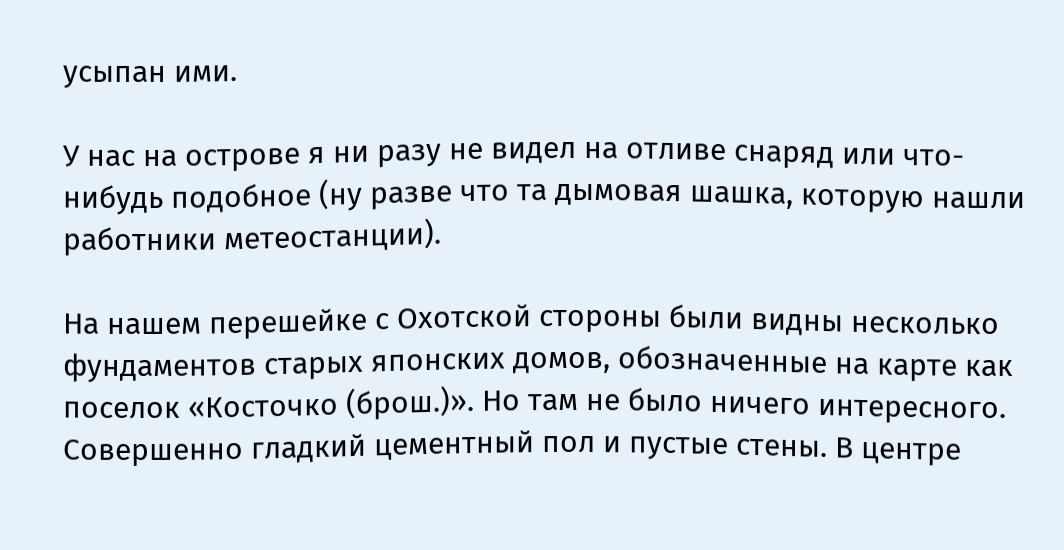усыпан ими.

У нас на острове я ни разу не видел на отливе снаряд или что-нибудь подобное (ну разве что та дымовая шашка, которую нашли работники метеостанции).

На нашем перешейке с Охотской стороны были видны несколько фундаментов старых японских домов, обозначенные на карте как поселок «Косточко (брош.)». Но там не было ничего интересного. Совершенно гладкий цементный пол и пустые стены. В центре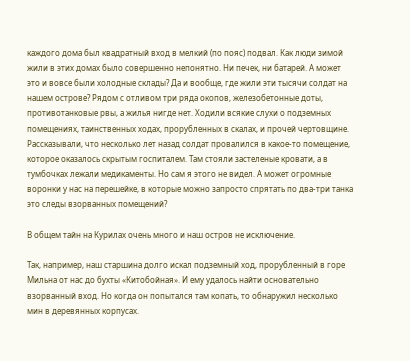каждого дома был квадратный вход в мелкий (по пояс) подвал. Как люди зимой жили в этих домах было совершенно непонятно. Ни печек, ни батарей. А может это и вовсе были холодные склады? Да и вообще, где жили эти тысячи солдат на нашем острове? Рядом с отливом три ряда окопов, железобетонные доты, противотанковые рвы, а жилья нигде нет. Ходили всякие слухи о подземных помещениях, таинственных ходах, прорубленных в скалах, и прочей чертовщине. Рассказывали, что несколько лет назад солдат провалился в какое-то помещение, которое оказалось скрытым госпиталем. Там стояли застеленые кровати, а в тумбочках лежали медикаменты. Но сам я этого не видел. А может огромные воронки у нас на перешейке, в которые можно запросто спрятать по два-три танка это следы взорванных помещений?

В общем тайн на Курилах очень много и наш остров не исключение.

Так, например, наш старшина долго искал подземный ход, прорубленный в горе Мильна от нас до бухты «Китобойная». И ему удалось найти основательно взорванный вход. Но когда он попытался там копать, то обнаружил несколько мин в деревянных корпусах.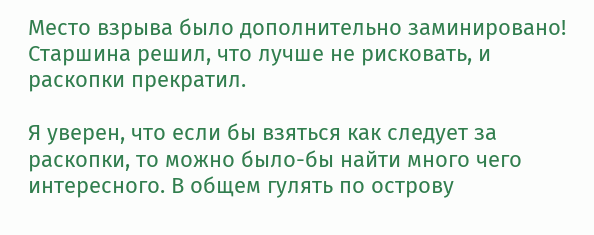Место взрыва было дополнительно заминировано! Старшина решил, что лучше не рисковать, и раскопки прекратил.

Я уверен, что если бы взяться как следует за раскопки, то можно было-бы найти много чего интересного. В общем гулять по острову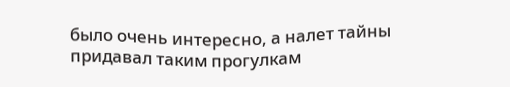было очень интересно, а налет тайны придавал таким прогулкам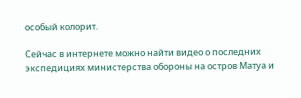особый колорит.

Сейчас в интернете можно найти видео о последних экспедициях министерства обороны на остров Матуа и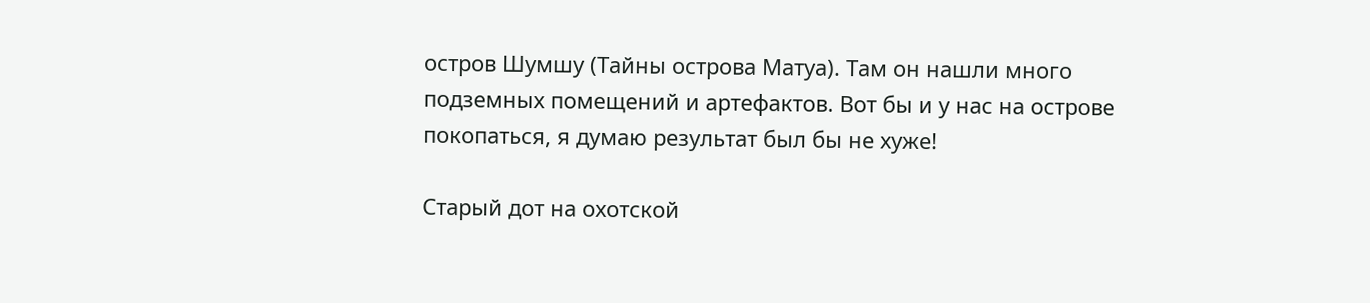остров Шумшу (Тайны острова Матуа). Там он нашли много подземных помещений и артефактов. Вот бы и у нас на острове покопаться, я думаю результат был бы не хуже!

Старый дот на охотской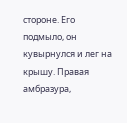стороне. Его подмыло, он кувырнулся и лег на крышу. Правая амбразура,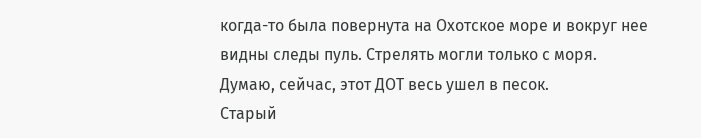когда-то была повернута на Охотское море и вокруг нее видны следы пуль. Стрелять могли только с моря. Думаю, сейчас, этот ДОТ весь ушел в песок.
Старый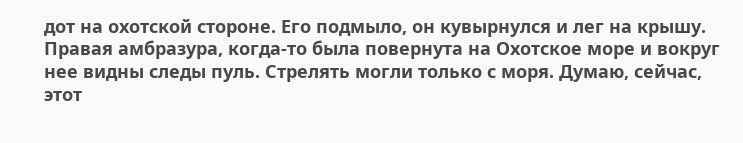дот на охотской стороне. Его подмыло, он кувырнулся и лег на крышу. Правая амбразура, когда-то была повернута на Охотское море и вокруг нее видны следы пуль. Стрелять могли только с моря. Думаю, сейчас, этот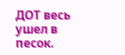ДОТ весь ушел в песок.